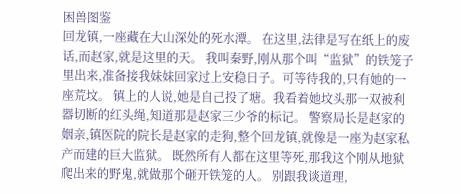困兽图鉴
回龙镇,一座藏在大山深处的死水潭。 在这里,法律是写在纸上的废话,而赵家,就是这里的天。 我叫秦野,刚从那个叫“监狱”的铁笼子里出来,准备接我妹妹回家过上安稳日子。可等待我的,只有她的一座荒坟。 镇上的人说,她是自己投了塘。我看着她坟头那一双被利器切断的红头绳,知道那是赵家三少爷的标记。 警察局长是赵家的姻亲,镇医院的院长是赵家的走狗,整个回龙镇,就像是一座为赵家私产而建的巨大监狱。 既然所有人都在这里等死,那我这个刚从地狱爬出来的野鬼,就做那个砸开铁笼的人。 别跟我谈道理,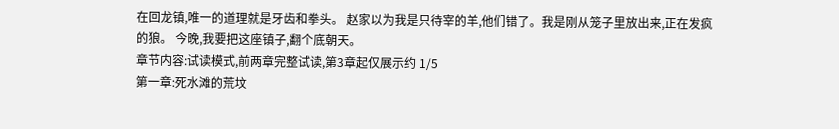在回龙镇,唯一的道理就是牙齿和拳头。 赵家以为我是只待宰的羊,他们错了。我是刚从笼子里放出来,正在发疯的狼。 今晚,我要把这座镇子,翻个底朝天。
章节内容:试读模式,前两章完整试读,第3章起仅展示约 1/5
第一章:死水滩的荒坟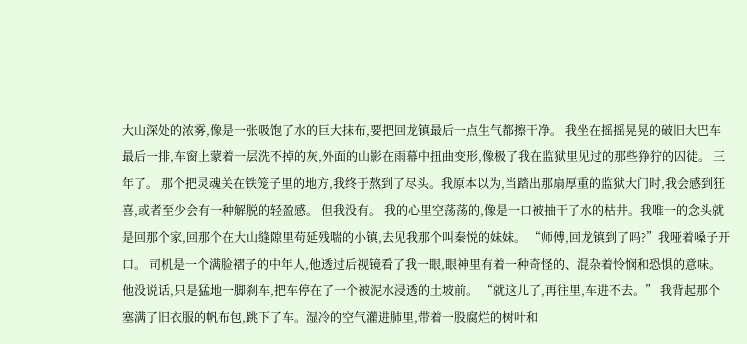大山深处的浓雾,像是一张吸饱了水的巨大抹布,要把回龙镇最后一点生气都擦干净。 我坐在摇摇晃晃的破旧大巴车最后一排,车窗上蒙着一层洗不掉的灰,外面的山影在雨幕中扭曲变形,像极了我在监狱里见过的那些狰狞的囚徒。 三年了。 那个把灵魂关在铁笼子里的地方,我终于熬到了尽头。我原本以为,当踏出那扇厚重的监狱大门时,我会感到狂喜,或者至少会有一种解脱的轻盈感。 但我没有。 我的心里空荡荡的,像是一口被抽干了水的枯井。我唯一的念头就是回那个家,回那个在大山缝隙里苟延残喘的小镇,去见我那个叫秦悦的妹妹。 “师傅,回龙镇到了吗?”我哑着嗓子开口。 司机是一个满脸褶子的中年人,他透过后视镜看了我一眼,眼神里有着一种奇怪的、混杂着怜悯和恐惧的意味。他没说话,只是猛地一脚刹车,把车停在了一个被泥水浸透的土坡前。 “就这儿了,再往里,车进不去。” 我背起那个塞满了旧衣服的帆布包,跳下了车。湿冷的空气灌进肺里,带着一股腐烂的树叶和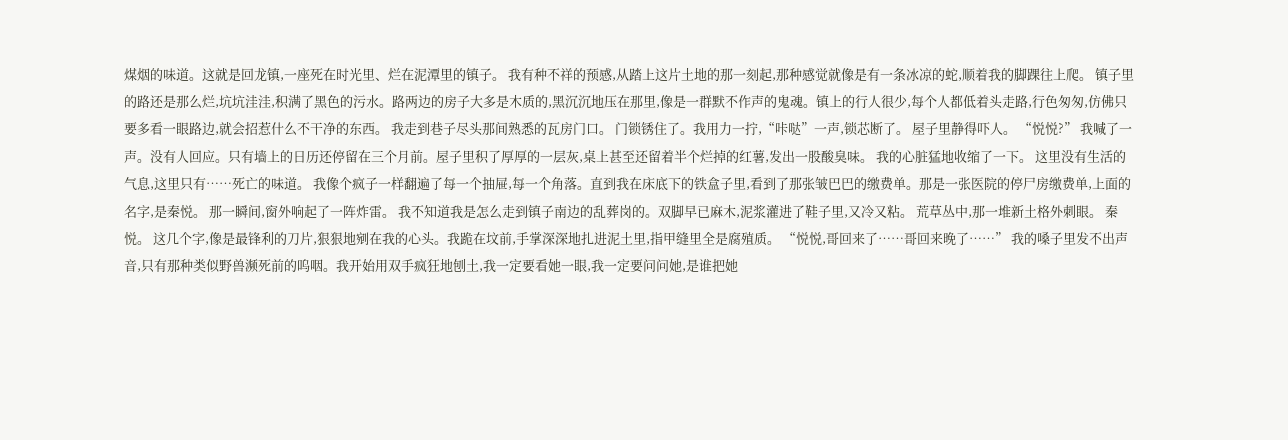煤烟的味道。这就是回龙镇,一座死在时光里、烂在泥潭里的镇子。 我有种不祥的预感,从踏上这片土地的那一刻起,那种感觉就像是有一条冰凉的蛇,顺着我的脚踝往上爬。 镇子里的路还是那么烂,坑坑洼洼,积满了黑色的污水。路两边的房子大多是木质的,黑沉沉地压在那里,像是一群默不作声的鬼魂。镇上的行人很少,每个人都低着头走路,行色匆匆,仿佛只要多看一眼路边,就会招惹什么不干净的东西。 我走到巷子尽头那间熟悉的瓦房门口。 门锁锈住了。我用力一拧,“咔哒”一声,锁芯断了。 屋子里静得吓人。 “悦悦?” 我喊了一声。没有人回应。只有墙上的日历还停留在三个月前。屋子里积了厚厚的一层灰,桌上甚至还留着半个烂掉的红薯,发出一股酸臭味。 我的心脏猛地收缩了一下。 这里没有生活的气息,这里只有……死亡的味道。 我像个疯子一样翻遍了每一个抽屉,每一个角落。直到我在床底下的铁盒子里,看到了那张皱巴巴的缴费单。那是一张医院的停尸房缴费单,上面的名字,是秦悦。 那一瞬间,窗外响起了一阵炸雷。 我不知道我是怎么走到镇子南边的乱葬岗的。双脚早已麻木,泥浆灌进了鞋子里,又冷又粘。 荒草丛中,那一堆新土格外刺眼。 秦悦。 这几个字,像是最锋利的刀片,狠狠地剜在我的心头。我跪在坟前,手掌深深地扎进泥土里,指甲缝里全是腐殖质。 “悦悦,哥回来了……哥回来晚了……” 我的嗓子里发不出声音,只有那种类似野兽濒死前的呜咽。我开始用双手疯狂地刨土,我一定要看她一眼,我一定要问问她,是谁把她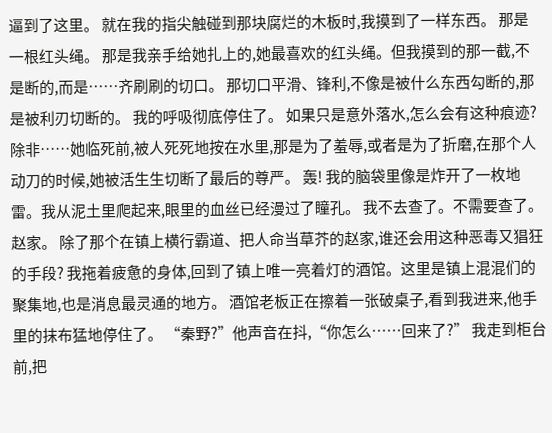逼到了这里。 就在我的指尖触碰到那块腐烂的木板时,我摸到了一样东西。 那是一根红头绳。 那是我亲手给她扎上的,她最喜欢的红头绳。但我摸到的那一截,不是断的,而是……齐刷刷的切口。 那切口平滑、锋利,不像是被什么东西勾断的,那是被利刃切断的。 我的呼吸彻底停住了。 如果只是意外落水,怎么会有这种痕迹?除非……她临死前,被人死死地按在水里,那是为了羞辱,或者是为了折磨,在那个人动刀的时候,她被活生生切断了最后的尊严。 轰! 我的脑袋里像是炸开了一枚地雷。我从泥土里爬起来,眼里的血丝已经漫过了瞳孔。 我不去查了。不需要查了。 赵家。 除了那个在镇上横行霸道、把人命当草芥的赵家,谁还会用这种恶毒又猖狂的手段? 我拖着疲惫的身体,回到了镇上唯一亮着灯的酒馆。这里是镇上混混们的聚集地,也是消息最灵通的地方。 酒馆老板正在擦着一张破桌子,看到我进来,他手里的抹布猛地停住了。 “秦野?”他声音在抖,“你怎么……回来了?” 我走到柜台前,把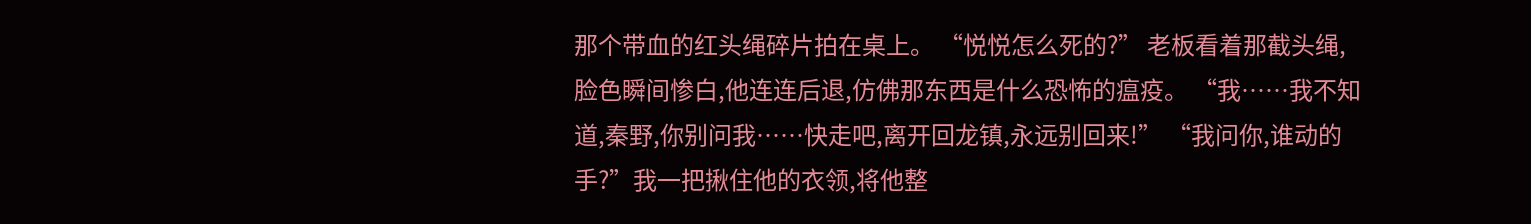那个带血的红头绳碎片拍在桌上。 “悦悦怎么死的?” 老板看着那截头绳,脸色瞬间惨白,他连连后退,仿佛那东西是什么恐怖的瘟疫。 “我……我不知道,秦野,你别问我……快走吧,离开回龙镇,永远别回来!” “我问你,谁动的手?”我一把揪住他的衣领,将他整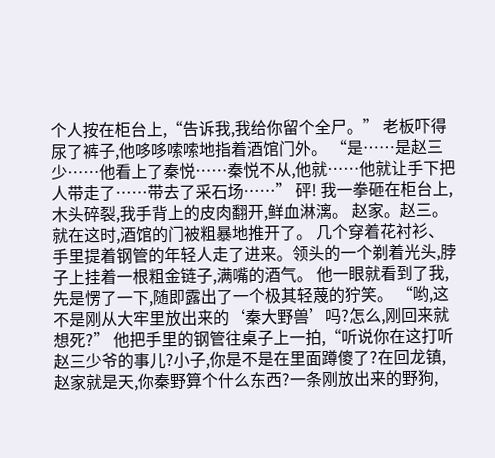个人按在柜台上,“告诉我,我给你留个全尸。” 老板吓得尿了裤子,他哆哆嗦嗦地指着酒馆门外。 “是……是赵三少……他看上了秦悦……秦悦不从,他就……他就让手下把人带走了……带去了采石场……” 砰! 我一拳砸在柜台上,木头碎裂,我手背上的皮肉翻开,鲜血淋漓。 赵家。赵三。 就在这时,酒馆的门被粗暴地推开了。 几个穿着花衬衫、手里提着钢管的年轻人走了进来。领头的一个剃着光头,脖子上挂着一根粗金链子,满嘴的酒气。 他一眼就看到了我,先是愣了一下,随即露出了一个极其轻蔑的狞笑。 “哟,这不是刚从大牢里放出来的‘秦大野兽’吗?怎么,刚回来就想死?” 他把手里的钢管往桌子上一拍,“听说你在这打听赵三少爷的事儿?小子,你是不是在里面蹲傻了?在回龙镇,赵家就是天,你秦野算个什么东西?一条刚放出来的野狗,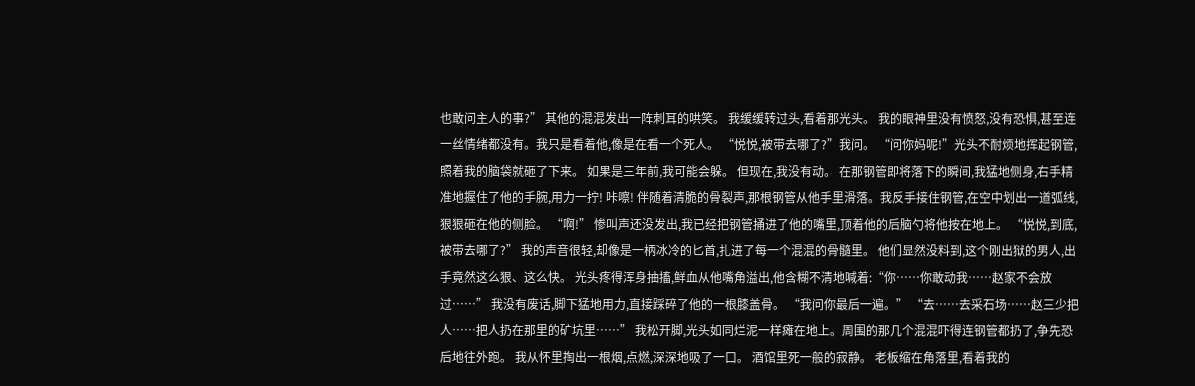也敢问主人的事?” 其他的混混发出一阵刺耳的哄笑。 我缓缓转过头,看着那光头。 我的眼神里没有愤怒,没有恐惧,甚至连一丝情绪都没有。我只是看着他,像是在看一个死人。 “悦悦,被带去哪了?”我问。 “问你妈呢!”光头不耐烦地挥起钢管,照着我的脑袋就砸了下来。 如果是三年前,我可能会躲。 但现在,我没有动。 在那钢管即将落下的瞬间,我猛地侧身,右手精准地握住了他的手腕,用力一拧! 咔嚓! 伴随着清脆的骨裂声,那根钢管从他手里滑落。我反手接住钢管,在空中划出一道弧线,狠狠砸在他的侧脸。 “啊!” 惨叫声还没发出,我已经把钢管捅进了他的嘴里,顶着他的后脑勺将他按在地上。 “悦悦,到底,被带去哪了?” 我的声音很轻,却像是一柄冰冷的匕首,扎进了每一个混混的骨髓里。 他们显然没料到,这个刚出狱的男人,出手竟然这么狠、这么快。 光头疼得浑身抽搐,鲜血从他嘴角溢出,他含糊不清地喊着:“你……你敢动我……赵家不会放过……” 我没有废话,脚下猛地用力,直接踩碎了他的一根膝盖骨。 “我问你最后一遍。” “去……去采石场……赵三少把人……把人扔在那里的矿坑里……” 我松开脚,光头如同烂泥一样瘫在地上。周围的那几个混混吓得连钢管都扔了,争先恐后地往外跑。 我从怀里掏出一根烟,点燃,深深地吸了一口。 酒馆里死一般的寂静。 老板缩在角落里,看着我的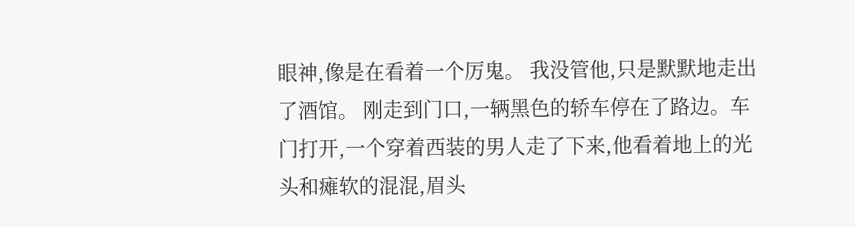眼神,像是在看着一个厉鬼。 我没管他,只是默默地走出了酒馆。 刚走到门口,一辆黑色的轿车停在了路边。车门打开,一个穿着西装的男人走了下来,他看着地上的光头和瘫软的混混,眉头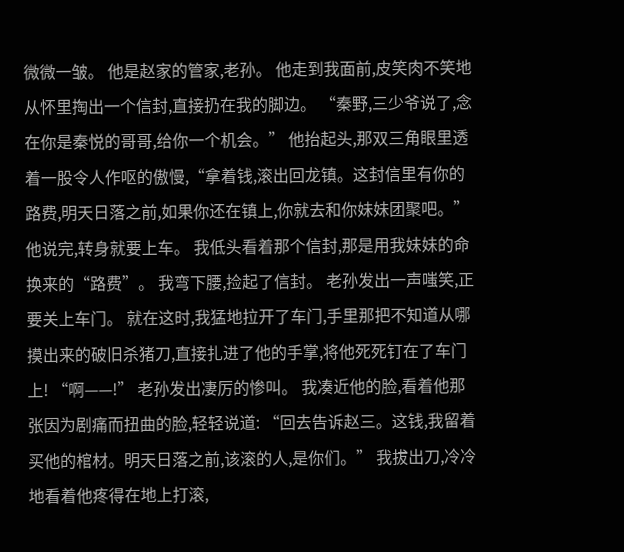微微一皱。 他是赵家的管家,老孙。 他走到我面前,皮笑肉不笑地从怀里掏出一个信封,直接扔在我的脚边。 “秦野,三少爷说了,念在你是秦悦的哥哥,给你一个机会。” 他抬起头,那双三角眼里透着一股令人作呕的傲慢,“拿着钱,滚出回龙镇。这封信里有你的路费,明天日落之前,如果你还在镇上,你就去和你妹妹团聚吧。” 他说完,转身就要上车。 我低头看着那个信封,那是用我妹妹的命换来的“路费”。 我弯下腰,捡起了信封。 老孙发出一声嗤笑,正要关上车门。 就在这时,我猛地拉开了车门,手里那把不知道从哪摸出来的破旧杀猪刀,直接扎进了他的手掌,将他死死钉在了车门上! “啊——!” 老孙发出凄厉的惨叫。 我凑近他的脸,看着他那张因为剧痛而扭曲的脸,轻轻说道: “回去告诉赵三。这钱,我留着买他的棺材。明天日落之前,该滚的人,是你们。” 我拔出刀,冷冷地看着他疼得在地上打滚,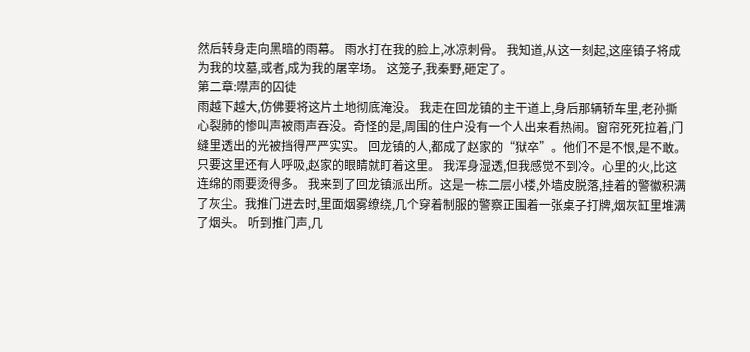然后转身走向黑暗的雨幕。 雨水打在我的脸上,冰凉刺骨。 我知道,从这一刻起,这座镇子将成为我的坟墓,或者,成为我的屠宰场。 这笼子,我秦野,砸定了。
第二章:噤声的囚徒
雨越下越大,仿佛要将这片土地彻底淹没。 我走在回龙镇的主干道上,身后那辆轿车里,老孙撕心裂肺的惨叫声被雨声吞没。奇怪的是,周围的住户没有一个人出来看热闹。窗帘死死拉着,门缝里透出的光被挡得严严实实。 回龙镇的人,都成了赵家的“狱卒”。他们不是不恨,是不敢。只要这里还有人呼吸,赵家的眼睛就盯着这里。 我浑身湿透,但我感觉不到冷。心里的火,比这连绵的雨要烫得多。 我来到了回龙镇派出所。这是一栋二层小楼,外墙皮脱落,挂着的警徽积满了灰尘。我推门进去时,里面烟雾缭绕,几个穿着制服的警察正围着一张桌子打牌,烟灰缸里堆满了烟头。 听到推门声,几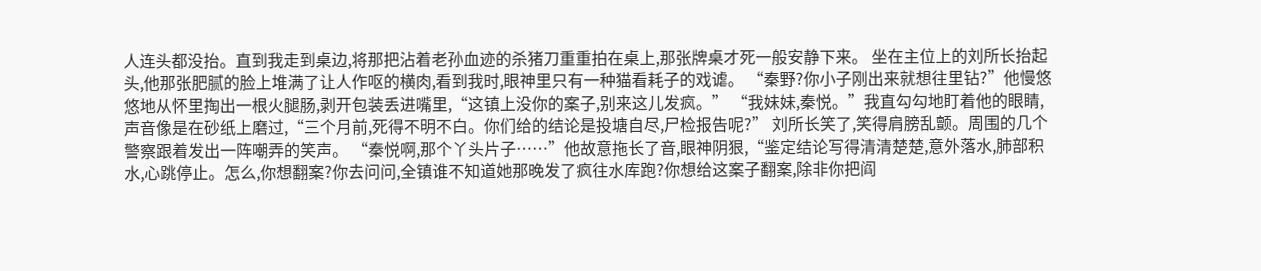人连头都没抬。直到我走到桌边,将那把沾着老孙血迹的杀猪刀重重拍在桌上,那张牌桌才死一般安静下来。 坐在主位上的刘所长抬起头,他那张肥腻的脸上堆满了让人作呕的横肉,看到我时,眼神里只有一种猫看耗子的戏谑。 “秦野?你小子刚出来就想往里钻?”他慢悠悠地从怀里掏出一根火腿肠,剥开包装丢进嘴里,“这镇上没你的案子,别来这儿发疯。” “我妹妹,秦悦。”我直勾勾地盯着他的眼睛,声音像是在砂纸上磨过,“三个月前,死得不明不白。你们给的结论是投塘自尽,尸检报告呢?” 刘所长笑了,笑得肩膀乱颤。周围的几个警察跟着发出一阵嘲弄的笑声。 “秦悦啊,那个丫头片子……”他故意拖长了音,眼神阴狠,“鉴定结论写得清清楚楚,意外落水,肺部积水,心跳停止。怎么,你想翻案?你去问问,全镇谁不知道她那晚发了疯往水库跑?你想给这案子翻案,除非你把阎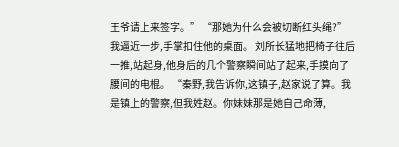王爷请上来签字。” “那她为什么会被切断红头绳?”我逼近一步,手掌扣住他的桌面。 刘所长猛地把椅子往后一推,站起身,他身后的几个警察瞬间站了起来,手摸向了腰间的电棍。 “秦野,我告诉你,这镇子,赵家说了算。我是镇上的警察,但我姓赵。你妹妹那是她自己命薄,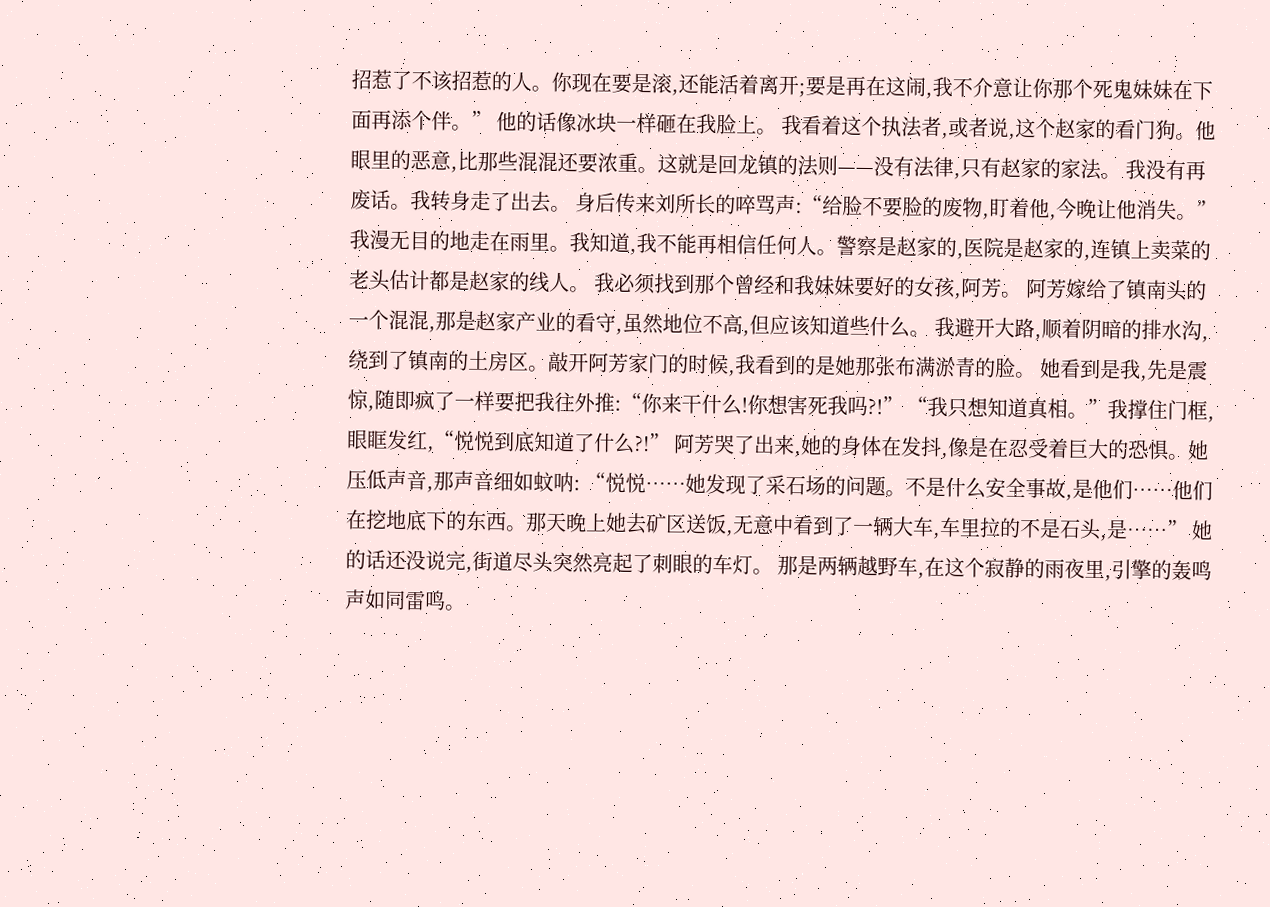招惹了不该招惹的人。你现在要是滚,还能活着离开;要是再在这闹,我不介意让你那个死鬼妹妹在下面再添个伴。” 他的话像冰块一样砸在我脸上。 我看着这个执法者,或者说,这个赵家的看门狗。他眼里的恶意,比那些混混还要浓重。这就是回龙镇的法则——没有法律,只有赵家的家法。 我没有再废话。我转身走了出去。 身后传来刘所长的啐骂声:“给脸不要脸的废物,盯着他,今晚让他消失。” 我漫无目的地走在雨里。我知道,我不能再相信任何人。警察是赵家的,医院是赵家的,连镇上卖菜的老头估计都是赵家的线人。 我必须找到那个曾经和我妹妹要好的女孩,阿芳。 阿芳嫁给了镇南头的一个混混,那是赵家产业的看守,虽然地位不高,但应该知道些什么。 我避开大路,顺着阴暗的排水沟,绕到了镇南的土房区。敲开阿芳家门的时候,我看到的是她那张布满淤青的脸。 她看到是我,先是震惊,随即疯了一样要把我往外推:“你来干什么!你想害死我吗?!” “我只想知道真相。”我撑住门框,眼眶发红,“悦悦到底知道了什么?!” 阿芳哭了出来,她的身体在发抖,像是在忍受着巨大的恐惧。她压低声音,那声音细如蚊呐: “悦悦……她发现了采石场的问题。不是什么安全事故,是他们……他们在挖地底下的东西。那天晚上她去矿区送饭,无意中看到了一辆大车,车里拉的不是石头,是……” 她的话还没说完,街道尽头突然亮起了刺眼的车灯。 那是两辆越野车,在这个寂静的雨夜里,引擎的轰鸣声如同雷鸣。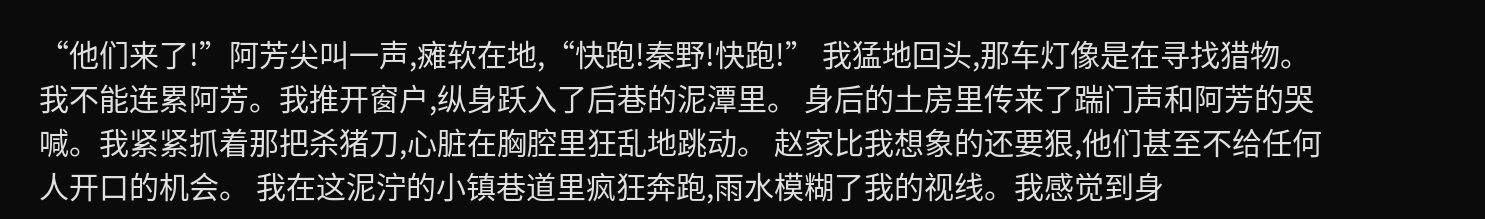“他们来了!”阿芳尖叫一声,瘫软在地,“快跑!秦野!快跑!” 我猛地回头,那车灯像是在寻找猎物。 我不能连累阿芳。我推开窗户,纵身跃入了后巷的泥潭里。 身后的土房里传来了踹门声和阿芳的哭喊。我紧紧抓着那把杀猪刀,心脏在胸腔里狂乱地跳动。 赵家比我想象的还要狠,他们甚至不给任何人开口的机会。 我在这泥泞的小镇巷道里疯狂奔跑,雨水模糊了我的视线。我感觉到身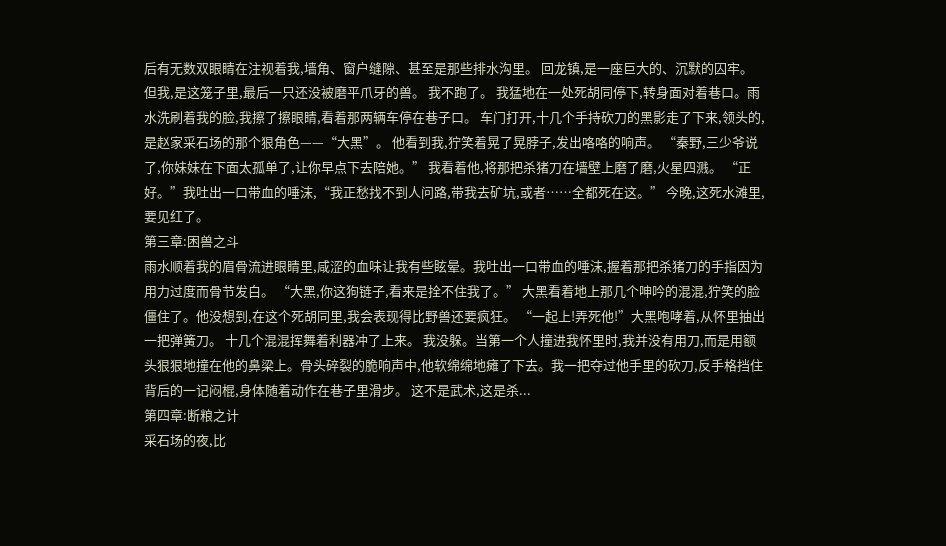后有无数双眼睛在注视着我,墙角、窗户缝隙、甚至是那些排水沟里。 回龙镇,是一座巨大的、沉默的囚牢。 但我,是这笼子里,最后一只还没被磨平爪牙的兽。 我不跑了。 我猛地在一处死胡同停下,转身面对着巷口。雨水洗刷着我的脸,我擦了擦眼睛,看着那两辆车停在巷子口。 车门打开,十几个手持砍刀的黑影走了下来,领头的,是赵家采石场的那个狠角色——“大黑”。 他看到我,狞笑着晃了晃脖子,发出咯咯的响声。 “秦野,三少爷说了,你妹妹在下面太孤单了,让你早点下去陪她。” 我看着他,将那把杀猪刀在墙壁上磨了磨,火星四溅。 “正好。”我吐出一口带血的唾沫,“我正愁找不到人问路,带我去矿坑,或者……全都死在这。” 今晚,这死水滩里,要见红了。
第三章:困兽之斗
雨水顺着我的眉骨流进眼睛里,咸涩的血味让我有些眩晕。我吐出一口带血的唾沫,握着那把杀猪刀的手指因为用力过度而骨节发白。 “大黑,你这狗链子,看来是拴不住我了。” 大黑看着地上那几个呻吟的混混,狞笑的脸僵住了。他没想到,在这个死胡同里,我会表现得比野兽还要疯狂。 “一起上!弄死他!”大黑咆哮着,从怀里抽出一把弹簧刀。 十几个混混挥舞着利器冲了上来。 我没躲。当第一个人撞进我怀里时,我并没有用刀,而是用额头狠狠地撞在他的鼻梁上。骨头碎裂的脆响声中,他软绵绵地瘫了下去。我一把夺过他手里的砍刀,反手格挡住背后的一记闷棍,身体随着动作在巷子里滑步。 这不是武术,这是杀...
第四章:断粮之计
采石场的夜,比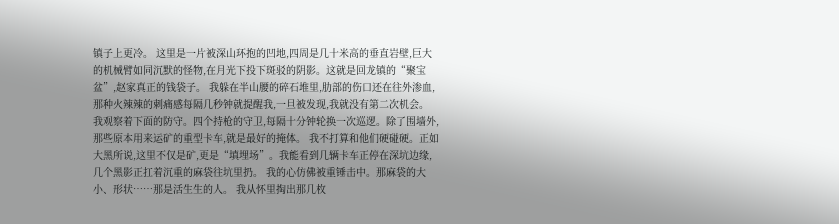镇子上更冷。 这里是一片被深山环抱的凹地,四周是几十米高的垂直岩壁,巨大的机械臂如同沉默的怪物,在月光下投下斑驳的阴影。这就是回龙镇的“聚宝盆”,赵家真正的钱袋子。 我躲在半山腰的碎石堆里,肋部的伤口还在往外渗血,那种火辣辣的刺痛感每隔几秒钟就提醒我,一旦被发现,我就没有第二次机会。 我观察着下面的防守。四个持枪的守卫,每隔十分钟轮换一次巡逻。除了围墙外,那些原本用来运矿的重型卡车,就是最好的掩体。 我不打算和他们硬碰硬。正如大黑所说,这里不仅是矿,更是“填埋场”。我能看到几辆卡车正停在深坑边缘,几个黑影正扛着沉重的麻袋往坑里扔。 我的心仿佛被重锤击中。那麻袋的大小、形状……那是活生生的人。 我从怀里掏出那几枚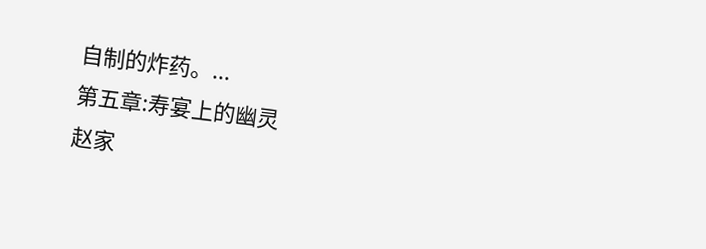自制的炸药。...
第五章:寿宴上的幽灵
赵家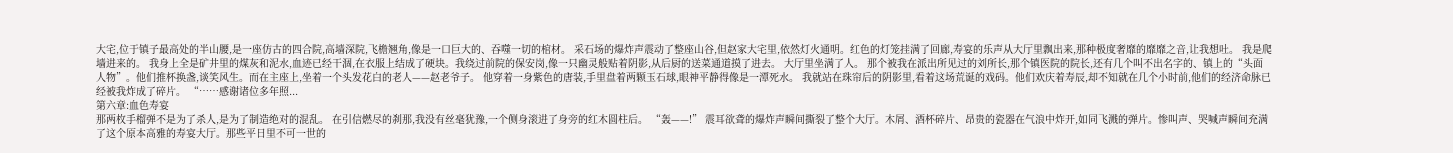大宅,位于镇子最高处的半山腰,是一座仿古的四合院,高墙深院,飞檐翘角,像是一口巨大的、吞噬一切的棺材。 采石场的爆炸声震动了整座山谷,但赵家大宅里,依然灯火通明。红色的灯笼挂满了回廊,寿宴的乐声从大厅里飘出来,那种极度奢靡的靡靡之音,让我想吐。 我是爬墙进来的。 我身上全是矿井里的煤灰和泥水,血迹已经干涸,在衣服上结成了硬块。我绕过前院的保安岗,像一只幽灵般贴着阴影,从后厨的送菜通道摸了进去。 大厅里坐满了人。 那个被我在派出所见过的刘所长,那个镇医院的院长,还有几个叫不出名字的、镇上的“头面人物”。他们推杯换盏,谈笑风生。而在主座上,坐着一个头发花白的老人——赵老爷子。 他穿着一身紫色的唐装,手里盘着两颗玉石球,眼神平静得像是一潭死水。 我就站在珠帘后的阴影里,看着这场荒诞的戏码。他们欢庆着寿辰,却不知就在几个小时前,他们的经济命脉已经被我炸成了碎片。 “……感谢诸位多年照...
第六章:血色寿宴
那两枚手榴弹不是为了杀人,是为了制造绝对的混乱。 在引信燃尽的刹那,我没有丝毫犹豫,一个侧身滚进了身旁的红木圆柱后。 “轰——!” 震耳欲聋的爆炸声瞬间撕裂了整个大厅。木屑、酒杯碎片、昂贵的瓷器在气浪中炸开,如同飞溅的弹片。惨叫声、哭喊声瞬间充满了这个原本高雅的寿宴大厅。那些平日里不可一世的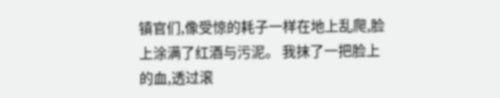镇官们,像受惊的耗子一样在地上乱爬,脸上涂满了红酒与污泥。 我抹了一把脸上的血,透过滚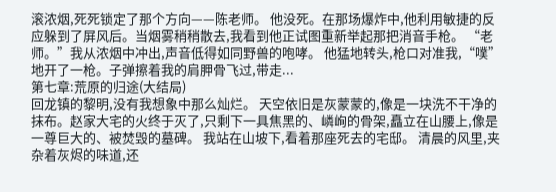滚浓烟,死死锁定了那个方向——陈老师。 他没死。在那场爆炸中,他利用敏捷的反应躲到了屏风后。当烟雾稍稍散去,我看到他正试图重新举起那把消音手枪。 “老师。”我从浓烟中冲出,声音低得如同野兽的咆哮。 他猛地转头,枪口对准我,“噗”地开了一枪。子弹擦着我的肩胛骨飞过,带走...
第七章:荒原的归途(大结局)
回龙镇的黎明,没有我想象中那么灿烂。 天空依旧是灰蒙蒙的,像是一块洗不干净的抹布。赵家大宅的火终于灭了,只剩下一具焦黑的、嶙峋的骨架,矗立在山腰上,像是一尊巨大的、被焚毁的墓碑。 我站在山坡下,看着那座死去的宅邸。 清晨的风里,夹杂着灰烬的味道,还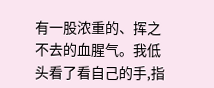有一股浓重的、挥之不去的血腥气。我低头看了看自己的手,指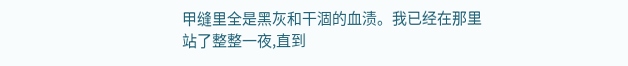甲缝里全是黑灰和干涸的血渍。我已经在那里站了整整一夜,直到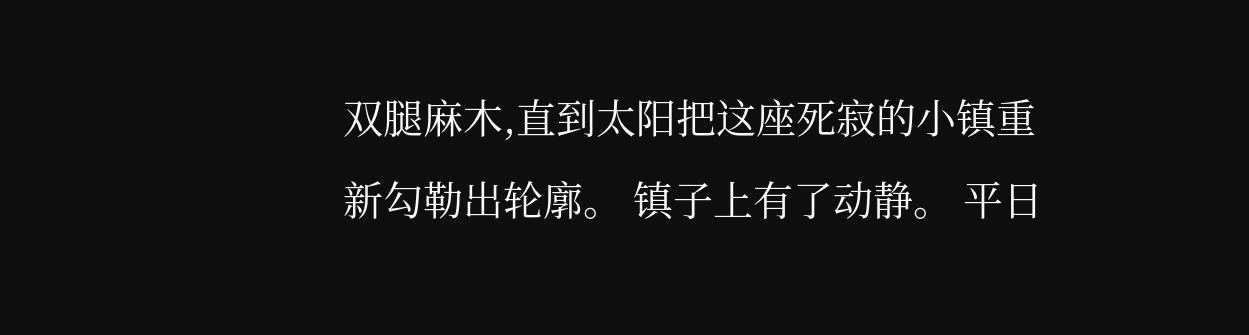双腿麻木,直到太阳把这座死寂的小镇重新勾勒出轮廓。 镇子上有了动静。 平日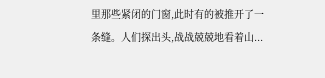里那些紧闭的门窗,此时有的被推开了一条缝。人们探出头,战战兢兢地看着山...